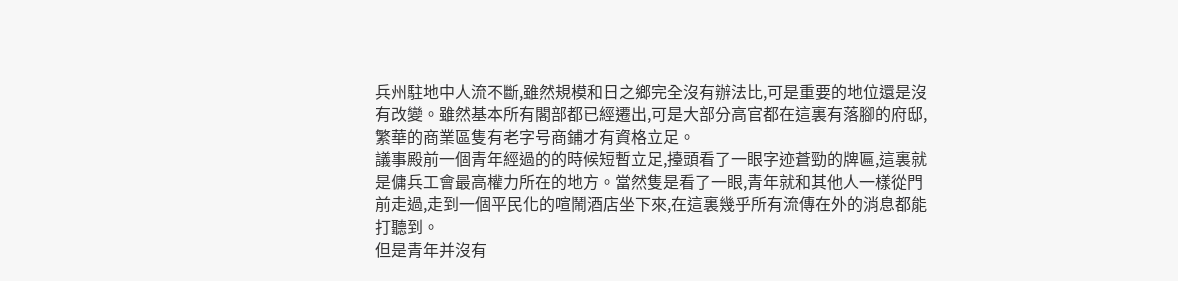兵州駐地中人流不斷,雖然規模和日之鄉完全沒有辦法比,可是重要的地位還是沒有改變。雖然基本所有閣部都已經遷出,可是大部分高官都在這裏有落腳的府邸,繁華的商業區隻有老字号商鋪才有資格立足。
議事殿前一個青年經過的的時候短暫立足,擡頭看了一眼字迹蒼勁的牌匾,這裏就是傭兵工會最高權力所在的地方。當然隻是看了一眼,青年就和其他人一樣從門前走過,走到一個平民化的喧鬧酒店坐下來,在這裏幾乎所有流傳在外的消息都能打聽到。
但是青年并沒有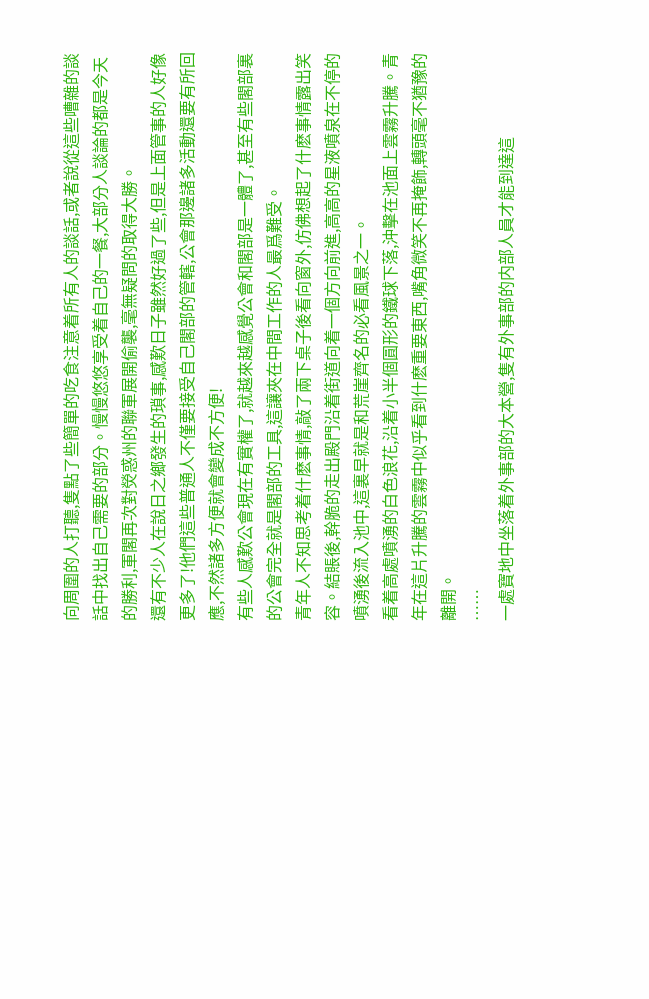向周圍的人打聽,隻點了些簡單的吃食注意着所有人的談話,或者說從這些嘈雜的談話中找出自己需要的部分。慢慢悠悠享受着自己的一餐,大部分人談論的都是今天的勝利,軍閣再次對熒惑州的聯軍展開偷襲,毫無疑問的取得大勝。
還有不少人在說日之鄉發生的瑣事,感歎日子雖然好過了些,但是上面管事的人好像更多了!他們這些普通人不僅要接受自己閣部的管轄,公會那邊諸多活動還要有所回應,不然諸多方便就會變成不方便!
有些人感歎公會現在有實權了,就越來越感覺公會和閣部是一體了,甚至有些閣部裏的公會完全就是閣部的工具,這讓夾在中間工作的人最爲難受。
青年人不知思考着什麽事情,敲了兩下桌子後看向窗外,仿佛想起了什麽事情露出笑容。結賬後,幹脆的走出殿門沿着街道向着一個方向前進,高高的星液噴泉在不停的噴湧後流入池中,這裏早就是和荒崖齊名的必看風景之一。
看着高處噴湧的白色浪花,沿着小半個圓形的鐵球下落,沖擊在池面上雲霧升騰。青年在這片升騰的雲霧中似乎看到什麽重要東西,嘴角微笑不再掩飾,轉頭毫不猶豫的離開。
……
一處寶地中坐落着外事部的大本營,隻有外事部的内部人員才能到達這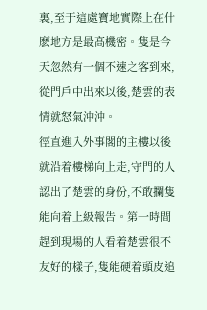裏,至于這處寶地實際上在什麽地方是最高機密。隻是今天忽然有一個不速之客到來,從門戶中出來以後,楚雲的表情就怒氣沖沖。
徑直進入外事閣的主樓以後就沿着樓梯向上走,守門的人認出了楚雲的身份,不敢攔隻能向着上級報告。第一時間趕到現場的人看着楚雲很不友好的樣子,隻能硬着頭皮追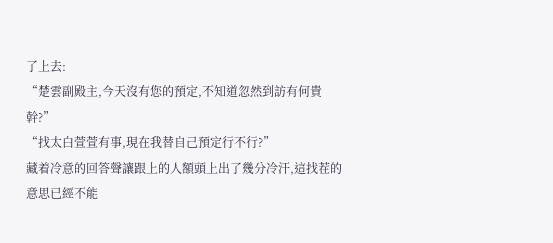了上去:
“楚雲副殿主,今天沒有您的預定,不知道忽然到訪有何貴幹?”
“找太白萱萱有事,現在我替自己預定行不行?”
藏着冷意的回答聲讓跟上的人額頭上出了幾分冷汗,這找茬的意思已經不能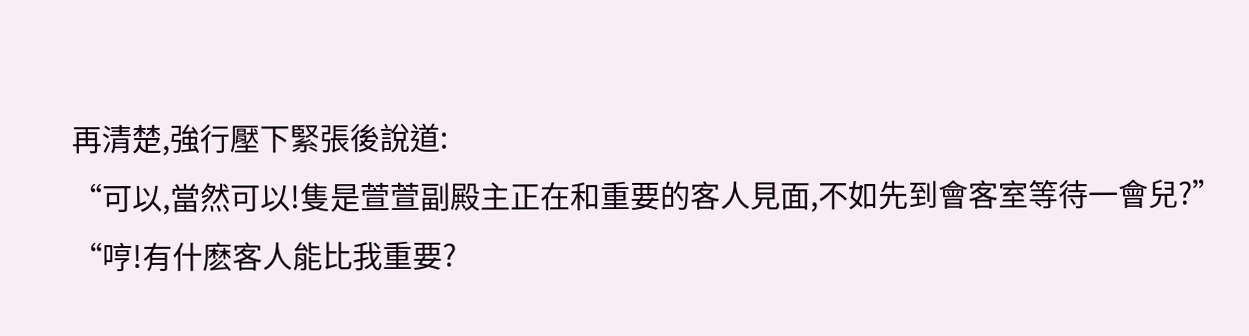再清楚,強行壓下緊張後說道:
“可以,當然可以!隻是萱萱副殿主正在和重要的客人見面,不如先到會客室等待一會兒?”
“哼!有什麽客人能比我重要?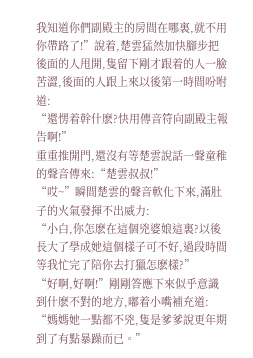我知道你們副殿主的房間在哪裏,就不用你帶路了!”說着,楚雲猛然加快腳步把後面的人甩開,隻留下剛才跟着的人一臉苦澀,後面的人跟上來以後第一時間吩咐道:
“還愣着幹什麽?快用傳音符向副殿主報告啊!”
重重推開門,還沒有等楚雲說話一聲童稚的聲音傳來:“楚雲叔叔!”
“哎~”瞬間楚雲的聲音軟化下來,滿肚子的火氣發揮不出威力:
“小白,你怎麽在這個兇婆娘這裏?以後長大了學成她這個樣子可不好,過段時間等我忙完了陪你去打獵怎麽樣?”
“好啊,好啊!”剛剛答應下來似乎意識到什麽不對的地方,嘟着小嘴補充道:
“媽媽她一點都不兇,隻是爹爹說更年期到了有點暴躁而已。”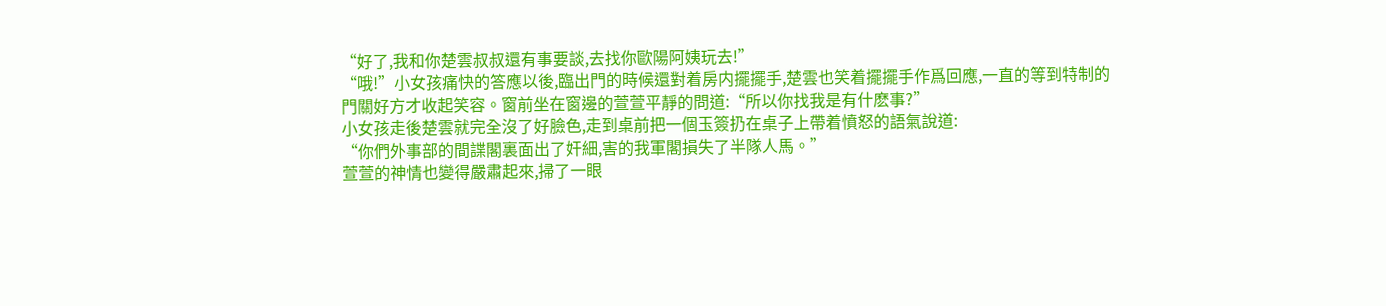“好了,我和你楚雲叔叔還有事要談,去找你歐陽阿姨玩去!”
“哦!”小女孩痛快的答應以後,臨出門的時候還對着房内擺擺手,楚雲也笑着擺擺手作爲回應,一直的等到特制的門關好方才收起笑容。窗前坐在窗邊的萱萱平靜的問道:“所以你找我是有什麽事?”
小女孩走後楚雲就完全沒了好臉色,走到桌前把一個玉簽扔在桌子上帶着憤怒的語氣說道:
“你們外事部的間諜閣裏面出了奸細,害的我軍閣損失了半隊人馬。”
萱萱的神情也變得嚴肅起來,掃了一眼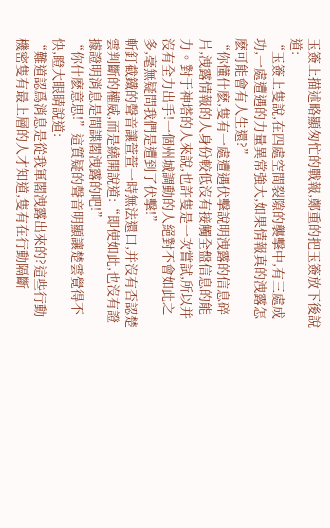玉簽上描述略顯匆忙的戰報,鄭重的把玉簽放下後說道:
“玉簽上隻說,在四處空間裂隙的襲擊中,有三處成功,一處遭遇的力量異常強大,如果情報真的洩露怎麽可能會有人生還?”
“你懂什麽,隻有一處遭遇伏擊說明洩露的信息碎片,洩露情報的人身份較低沒有接觸全盤信息的能力。對于神塔的人來說,也許隻是一次嘗試,所以并沒有全力出手!一個州城調動的人絕對不會如此之多,毫無疑問我們是遭到了伏擊!”
斬釘截鐵的聲音讓萱萱一時無法還口,并沒有否認楚雲判斷的權威,而是繞開說道:“即使如此,也沒有證據證明消息是間諜閣洩露的吧!”
“你什麽意思!”這質疑的聲音明顯讓楚雲覺得不快,瞪大眼睛說道:
“難道認爲消息是從我軍閣洩露出來的?這些行動機密隻有最上層的人才知道,隻有在行動隔斷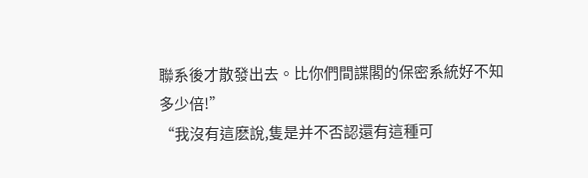聯系後才散發出去。比你們間諜閣的保密系統好不知多少倍!”
“我沒有這麽說,隻是并不否認還有這種可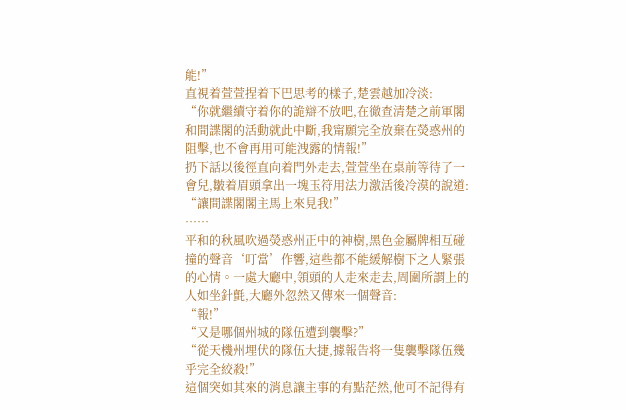能!”
直視着萱萱捏着下巴思考的樣子,楚雲越加冷淡:
“你就繼續守着你的詭辯不放吧,在徹查清楚之前軍閣和間諜閣的活動就此中斷,我甯願完全放棄在熒惑州的阻擊,也不會再用可能洩露的情報!”
扔下話以後徑直向着門外走去,萱萱坐在桌前等待了一會兒,皺着眉頭拿出一塊玉符用法力激活後冷漠的說道:
“讓間諜閣閣主馬上來見我!”
……
平和的秋風吹過熒惑州正中的神樹,黑色金屬牌相互碰撞的聲音‘叮當’作響,這些都不能緩解樹下之人緊張的心情。一處大廳中,領頭的人走來走去,周圍所謂上的人如坐針氈,大廳外忽然又傳來一個聲音:
“報!”
“又是哪個州城的隊伍遭到襲擊?”
“從天機州埋伏的隊伍大捷,據報告将一隻襲擊隊伍幾乎完全絞殺!”
這個突如其來的消息讓主事的有點茫然,他可不記得有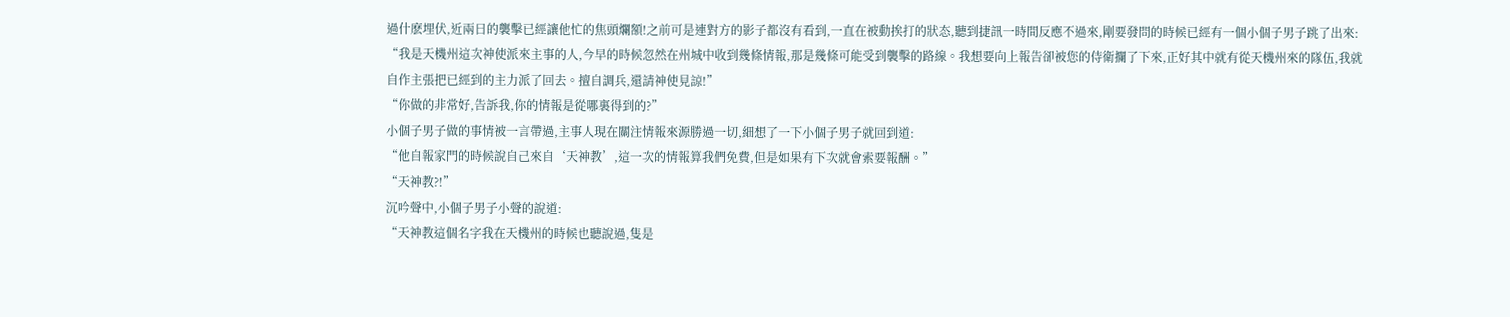過什麽埋伏,近兩日的襲擊已經讓他忙的焦頭爛額!之前可是連對方的影子都沒有看到,一直在被動挨打的狀态,聽到捷訊一時間反應不過來,剛要發問的時候已經有一個小個子男子跳了出來:
“我是天機州這次神使派來主事的人,今早的時候忽然在州城中收到幾條情報,那是幾條可能受到襲擊的路線。我想要向上報告卻被您的侍衛攔了下來,正好其中就有從天機州來的隊伍,我就自作主張把已經到的主力派了回去。擅自調兵,還請神使見諒!”
“你做的非常好,告訴我,你的情報是從哪裏得到的?”
小個子男子做的事情被一言帶過,主事人現在關注情報來源勝過一切,細想了一下小個子男子就回到道:
“他自報家門的時候說自己來自‘天神教’,這一次的情報算我們免費,但是如果有下次就會索要報酬。”
“天神教?!”
沉吟聲中,小個子男子小聲的說道:
“天神教這個名字我在天機州的時候也聽說過,隻是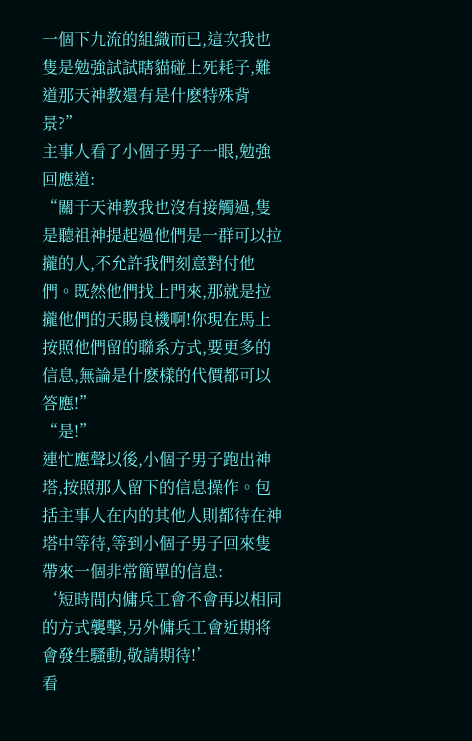一個下九流的組織而已,這次我也隻是勉強試試瞎貓碰上死耗子,難道那天神教還有是什麽特殊背景?”
主事人看了小個子男子一眼,勉強回應道:
“關于天神教我也沒有接觸過,隻是聽祖神提起過他們是一群可以拉攏的人,不允許我們刻意對付他們。既然他們找上門來,那就是拉攏他們的天賜良機啊!你現在馬上按照他們留的聯系方式,要更多的信息,無論是什麽樣的代價都可以答應!”
“是!”
連忙應聲以後,小個子男子跑出神塔,按照那人留下的信息操作。包括主事人在内的其他人則都待在神塔中等待,等到小個子男子回來隻帶來一個非常簡單的信息:
‘短時間内傭兵工會不會再以相同的方式襲擊,另外傭兵工會近期将會發生騷動,敬請期待!’
看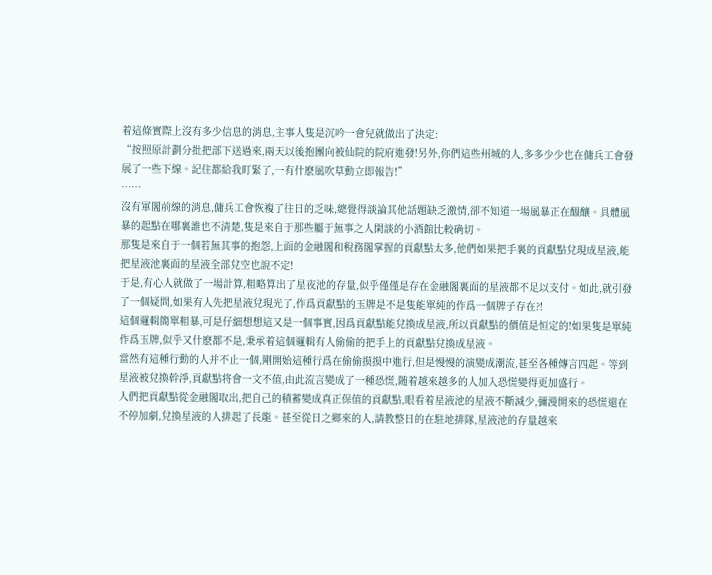着這條實際上沒有多少信息的消息,主事人隻是沉吟一會兒就做出了決定:
“按照原計劃分批把部下送過來,兩天以後抱團向被仙院的院府進發!另外,你們這些州城的人,多多少少也在傭兵工會發展了一些下線。記住都給我盯緊了,一有什麽風吹草動立即報告!”
……
沒有軍閣前線的消息,傭兵工會恢複了往日的乏味,總覺得談論其他話題缺乏激情,卻不知道一場風暴正在醞釀。具體風暴的起點在哪裏誰也不清楚,隻是來自于那些屬于無事之人閑談的小酒館比較确切。
那隻是來自于一個若無其事的抱怨,上面的金融閣和稅務閣掌握的貢獻點太多,他們如果把手裏的貢獻點兌現成星液,能把星液池裏面的星液全部兌空也說不定!
于是,有心人就做了一場計算,粗略算出了星夜池的存量,似乎僅僅是存在金融閣裏面的星液都不足以支付。如此,就引發了一個疑問,如果有人先把星液兌現光了,作爲貢獻點的玉牌是不是隻能單純的作爲一個牌子存在?!
這個邏輯簡單粗暴,可是仔細想想這又是一個事實,因爲貢獻點能兌換成星液,所以貢獻點的價值是恒定的!如果隻是單純作爲玉牌,似乎又什麽都不是,秉承着這個邏輯有人偷偷的把手上的貢獻點兌換成星液。
當然有這種行動的人并不止一個,剛開始這種行爲在偷偷摸摸中進行,但是慢慢的演變成潮流,甚至各種傳言四起。等到星液被兌換幹淨,貢獻點将會一文不值,由此流言變成了一種恐慌,随着越來越多的人加入恐慌變得更加盛行。
人們把貢獻點從金融閣取出,把自己的積蓄變成真正保值的貢獻點,眼看着星液池的星液不斷減少,彌漫開來的恐慌還在不停加劇,兌換星液的人排起了長龍。甚至從日之鄉來的人,請教整日的在駐地排隊,星液池的存量越來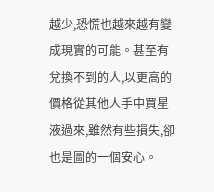越少,恐慌也越來越有變成現實的可能。甚至有兌換不到的人,以更高的價格從其他人手中買星液過來,雖然有些損失,卻也是圖的一個安心。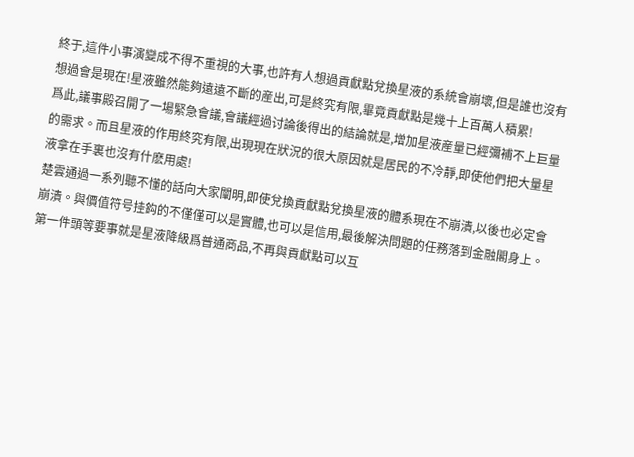終于,這件小事演變成不得不重視的大事,也許有人想過貢獻點兌換星液的系統會崩壞,但是誰也沒有想過會是現在!星液雖然能夠遠遠不斷的産出,可是終究有限,畢竟貢獻點是幾十上百萬人積累!
爲此,議事殿召開了一場緊急會議,會議經過讨論後得出的結論就是,增加星液産量已經彌補不上巨量的需求。而且星液的作用終究有限,出現現在狀況的很大原因就是居民的不冷靜,即使他們把大量星液拿在手裏也沒有什麽用處!
楚雲通過一系列聽不懂的話向大家闡明,即使兌換貢獻點兌換星液的體系現在不崩潰,以後也必定會崩潰。與價值符号挂鈎的不僅僅可以是實體,也可以是信用,最後解決問題的任務落到金融閣身上。
第一件頭等要事就是星液降級爲普通商品,不再與貢獻點可以互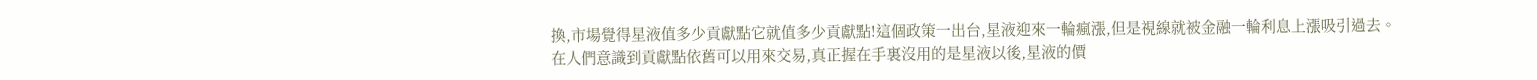換,市場覺得星液值多少貢獻點它就值多少貢獻點!這個政策一出台,星液迎來一輪瘋漲,但是視線就被金融一輪利息上漲吸引過去。
在人們意識到貢獻點依舊可以用來交易,真正握在手裏沒用的是星液以後,星液的價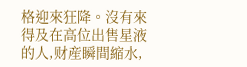格迎來狂降。沒有來得及在高位出售星液的人,财産瞬間縮水,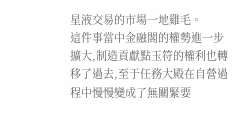星液交易的市場一地雞毛。
這件事當中金融閣的權勢進一步擴大,制造貢獻點玉符的權利也轉移了過去,至于任務大殿在自營過程中慢慢變成了無關緊要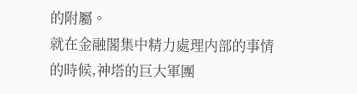的附屬。
就在金融閣集中精力處理内部的事情的時候,神塔的巨大軍團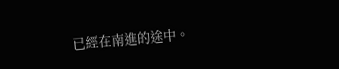已經在南進的途中。